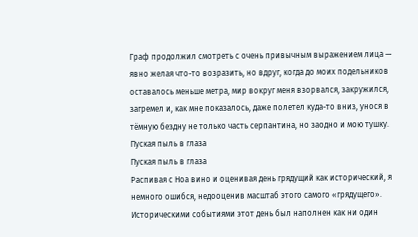Граф продолжил смотреть с очень привычным выражением лица — явно желая что-то возразить, но вдруг, когда до моих подельников оставалось меньше метра, мир вокруг меня взорвался, закружился, загремел и, как мне показалось, даже полетел куда-то вниз, унося в тёмную бездну не только часть серпантина, но заодно и мою тушку.
Пуская пыль в глаза
Пуская пыль в глаза
Распивая с Ноа вино и оценивая день грядущий как исторический, я немного ошибся, недооценив масштаб этого самого «грядущего». Историческими событиями этот день был наполнен как ни один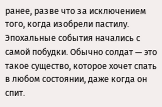ранее, разве что за исключением того, когда изобрели пастилу.
Эпохальные события начались с самой побудки. Обычно солдат — это такое существо, которое хочет спать в любом состоянии, даже когда он спит.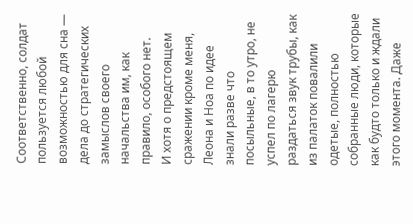Соответственно, солдат пользуется любой возможностью для сна — дела до стратегических замыслов своего начальства им, как правило, особого нет.
И хотя о предстоящем сражении кроме меня, Леона и Ноа по идее знали разве что посыльные, в то утро, не успел по лагерю раздаться звук трубы, как из палаток повалили одетые, полностью собранные люди, которые как будто только и ждали этого момента. Даже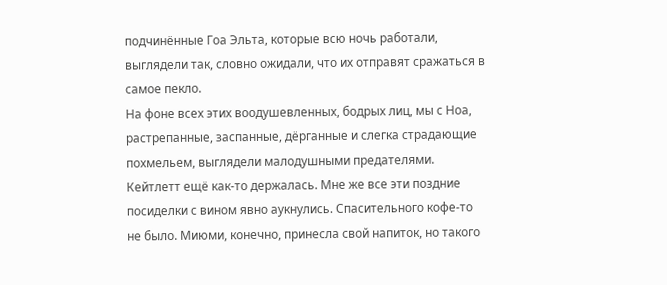подчинённые Гоа Эльта, которые всю ночь работали, выглядели так, словно ожидали, что их отправят сражаться в самое пекло.
На фоне всех этих воодушевленных, бодрых лиц, мы с Ноа, растрепанные, заспанные, дёрганные и слегка страдающие похмельем, выглядели малодушными предателями. Кейтлетт ещё как-то держалась. Мне же все эти поздние посиделки с вином явно аукнулись. Спасительного кофе-то не было. Миюми, конечно, принесла свой напиток, но такого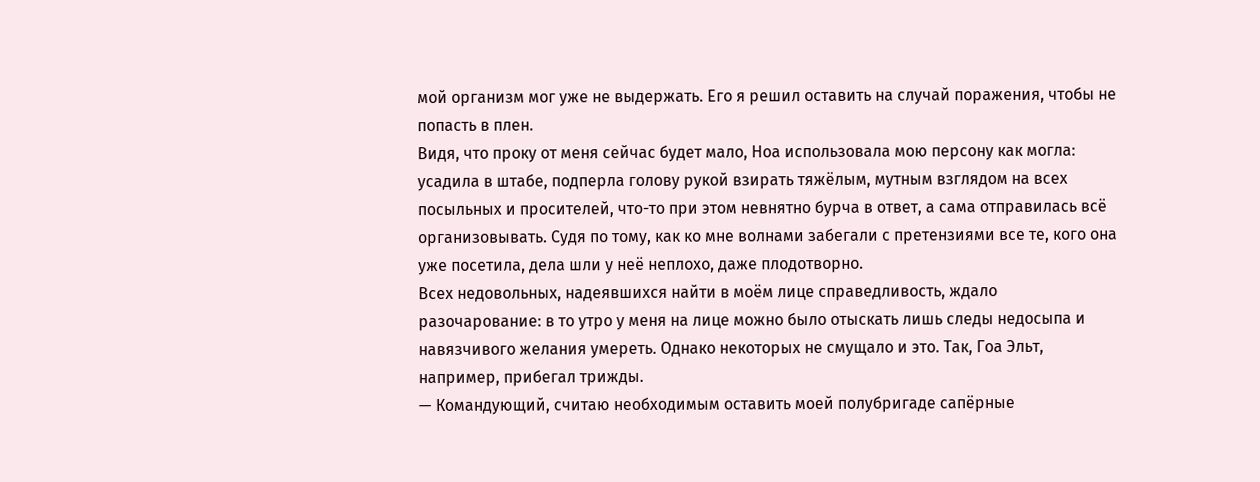мой организм мог уже не выдержать. Его я решил оставить на случай поражения, чтобы не попасть в плен.
Видя, что проку от меня сейчас будет мало, Ноа использовала мою персону как могла: усадила в штабе, подперла голову рукой взирать тяжёлым, мутным взглядом на всех посыльных и просителей, что-то при этом невнятно бурча в ответ, а сама отправилась всё организовывать. Судя по тому, как ко мне волнами забегали с претензиями все те, кого она уже посетила, дела шли у неё неплохо, даже плодотворно.
Всех недовольных, надеявшихся найти в моём лице справедливость, ждало разочарование: в то утро у меня на лице можно было отыскать лишь следы недосыпа и навязчивого желания умереть. Однако некоторых не смущало и это. Так, Гоа Эльт, например, прибегал трижды.
— Командующий, считаю необходимым оставить моей полубригаде сапёрные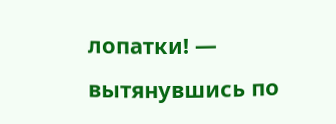лопатки! — вытянувшись по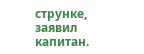струнке, заявил капитан.